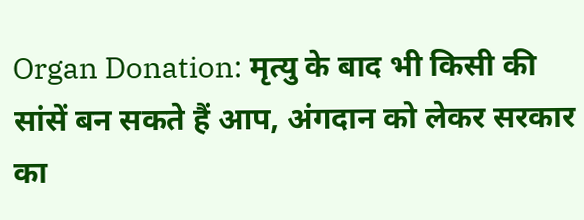Organ Donation: मृत्यु के बाद भी किसी की सांसें बन सकते हैं आप, अंगदान को लेकर सरकार का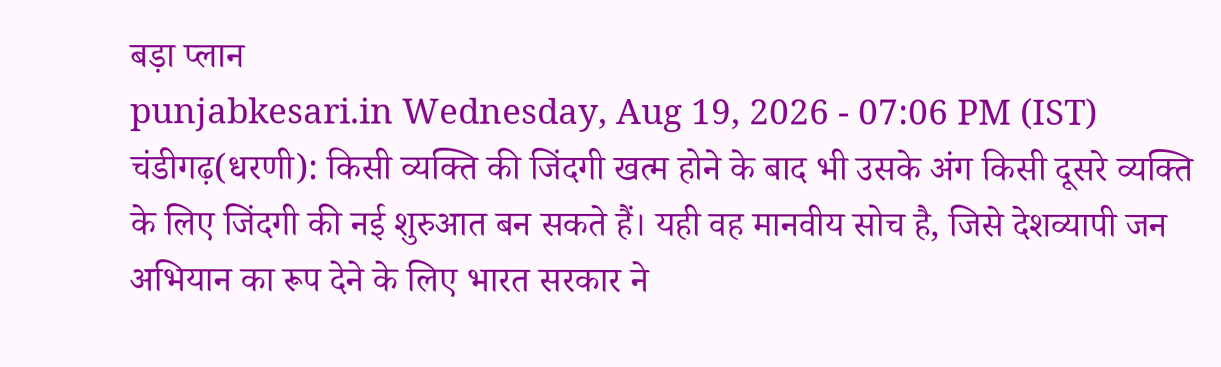बड़ा प्लान
punjabkesari.in Wednesday, Aug 19, 2026 - 07:06 PM (IST)
चंडीगढ़(धरणी): किसी व्यक्ति की जिंदगी खत्म होने के बाद भी उसके अंग किसी दूसरे व्यक्ति के लिए जिंदगी की नई शुरुआत बन सकते हैं। यही वह मानवीय सोच है, जिसे देशव्यापी जन अभियान का रूप देने के लिए भारत सरकार ने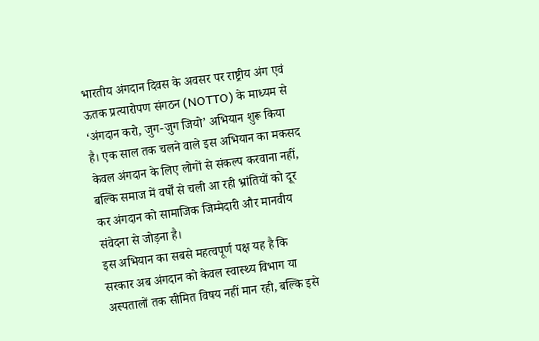भारतीय अंगदान दिवस के अवसर पर राष्ट्रीय अंग एवं ऊतक प्रत्यारोपण संगठन (NOTTO) के माध्यम से ‘अंगदान करो, जुग-जुग जियो’ अभियान शुरू किया है। एक साल तक चलने वाले इस अभियान का मकसद केवल अंगदान के लिए लोगों से संकल्प करवाना नहीं, बल्कि समाज में वर्षों से चली आ रही भ्रांतियों को दूर कर अंगदान को सामाजिक जिम्मेदारी और मानवीय संवेदना से जोड़ना है।
इस अभियान का सबसे महत्वपूर्ण पक्ष यह है कि सरकार अब अंगदान को केवल स्वास्थ्य विभाग या अस्पतालों तक सीमित विषय नहीं मान रही, बल्कि इसे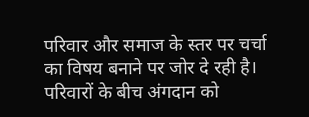परिवार और समाज के स्तर पर चर्चा का विषय बनाने पर जोर दे रही है। परिवारों के बीच अंगदान को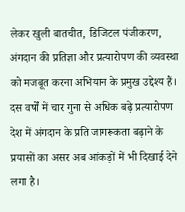लेकर खुली बातचीत, डिजिटल पंजीकरण, अंगदान की प्रतिज्ञा और प्रत्यारोपण की व्यवस्था को मजबूत करना अभियान के प्रमुख उद्देश्य हैं।
दस वर्षों में चार गुना से अधिक बढ़े प्रत्यारोपण
देश में अंगदान के प्रति जागरूकता बढ़ाने के प्रयासों का असर अब आंकड़ों में भी दिखाई देने लगा है।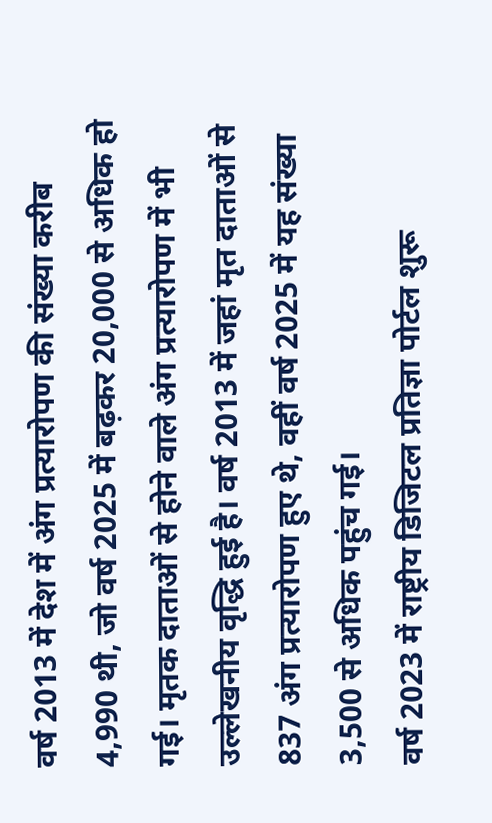वर्ष 2013 में देश में अंग प्रत्यारोपण की संख्या करीब 4,990 थी, जो वर्ष 2025 में बढ़कर 20,000 से अधिक हो गई। मृतक दाताओं से होने वाले अंग प्रत्यारोपण में भी उल्लेखनीय वृद्धि हुई है। वर्ष 2013 में जहां मृत दाताओं से 837 अंग प्रत्यारोपण हुए थे, वहीं वर्ष 2025 में यह संख्या 3,500 से अधिक पहुंच गई।
वर्ष 2023 में राष्ट्रीय डिजिटल प्रतिज्ञा पोर्टल शुरू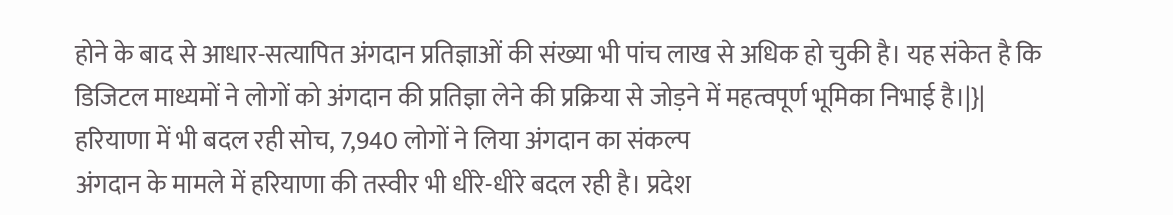होने के बाद से आधार-सत्यापित अंगदान प्रतिज्ञाओं की संख्या भी पांच लाख से अधिक हो चुकी है। यह संकेत है कि डिजिटल माध्यमों ने लोगों को अंगदान की प्रतिज्ञा लेने की प्रक्रिया से जोड़ने में महत्वपूर्ण भूमिका निभाई है।|}|
हरियाणा में भी बदल रही सोच, 7,940 लोगों ने लिया अंगदान का संकल्प
अंगदान के मामले में हरियाणा की तस्वीर भी धीरे-धीरे बदल रही है। प्रदेश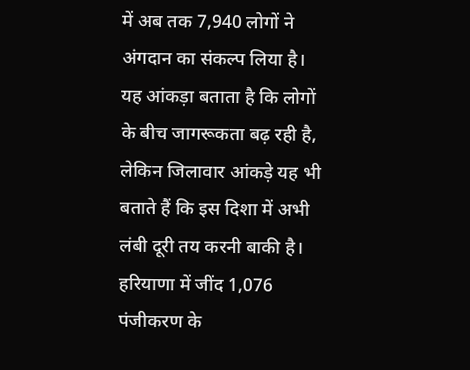में अब तक 7,940 लोगों ने अंगदान का संकल्प लिया है। यह आंकड़ा बताता है कि लोगों के बीच जागरूकता बढ़ रही है, लेकिन जिलावार आंकड़े यह भी बताते हैं कि इस दिशा में अभी लंबी दूरी तय करनी बाकी है।
हरियाणा में जींद 1,076 पंजीकरण के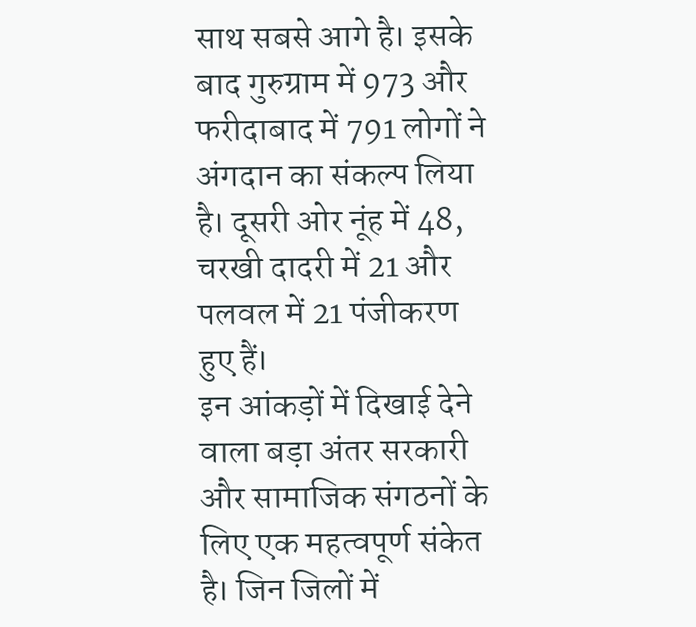साथ सबसे आगे है। इसके बाद गुरुग्राम में 973 और फरीदाबाद में 791 लोगों ने अंगदान का संकल्प लिया है। दूसरी ओर नूंह में 48, चरखी दादरी में 21 और पलवल में 21 पंजीकरण हुए हैं।
इन आंकड़ों में दिखाई देने वाला बड़ा अंतर सरकारी और सामाजिक संगठनों के लिए एक महत्वपूर्ण संकेत है। जिन जिलों में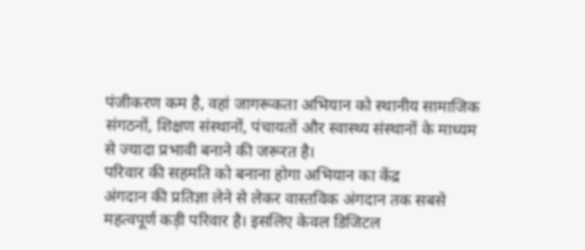पंजीकरण कम है, वहां जागरूकता अभियान को स्थानीय सामाजिक संगठनों, शिक्षण संस्थानों, पंचायतों और स्वास्थ्य संस्थानों के माध्यम से ज्यादा प्रभावी बनाने की जरूरत है।
परिवार की सहमति को बनाना होगा अभियान का केंद्र
अंगदान की प्रतिज्ञा लेने से लेकर वास्तविक अंगदान तक सबसे महत्वपूर्ण कड़ी परिवार है। इसलिए केवल डिजिटल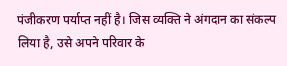पंजीकरण पर्याप्त नहीं है। जिस व्यक्ति ने अंगदान का संकल्प लिया है, उसे अपने परिवार के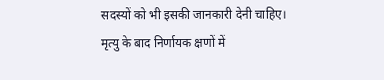सदस्यों को भी इसकी जानकारी देनी चाहिए।
मृत्यु के बाद निर्णायक क्षणों में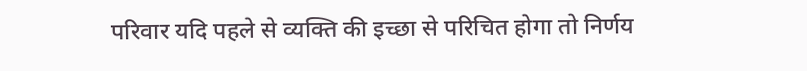परिवार यदि पहले से व्यक्ति की इच्छा से परिचित होगा तो निर्णय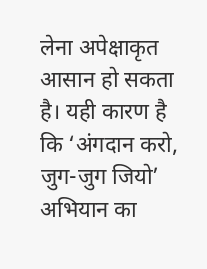लेना अपेक्षाकृत आसान हो सकता है। यही कारण है कि ‘अंगदान करो, जुग-जुग जियो’ अभियान का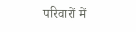परिवारों में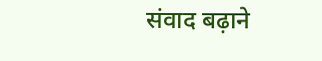संवाद बढ़ाने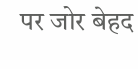पर जोर बेहद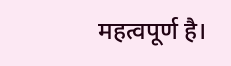महत्वपूर्ण है।